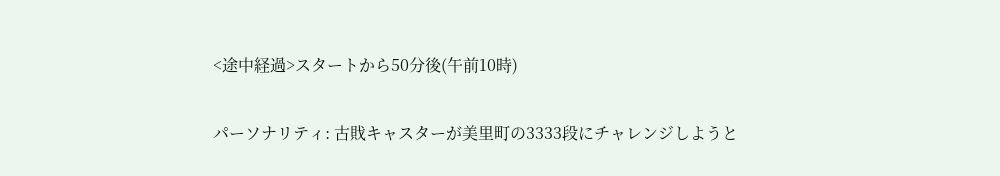<途中経過>スタートから50分後(午前10時)

パーソナリティ: 古戝キャスターが美里町の3333段にチャレンジしようと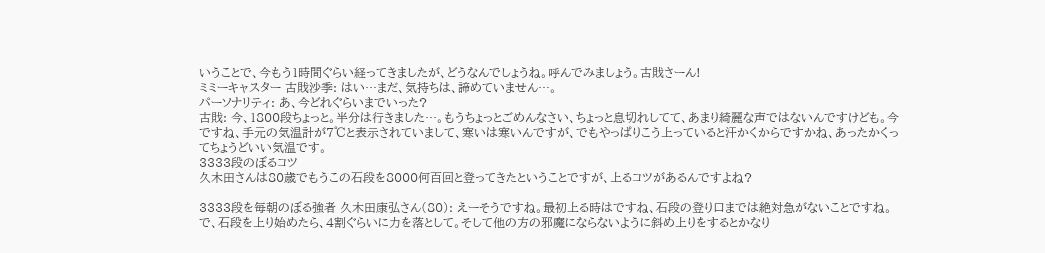いうことで、今もう1時間ぐらい経ってきましたが、どうなんでしょうね。呼んでみましょう。古戝さーん!
ミミーキャスター 古戝沙季: はい…まだ、気持ちは、諦めていません…。
パーソナリティ: あ、今どれぐらいまでいった?
古戝: 今、1800段ちょっと。半分は行きました…。もうちょっとごめんなさい、ちょっと息切れしてて、あまり綺麗な声ではないんですけども。今ですね、手元の気温計が7℃と表示されていまして、寒いは寒いんですが、でもやっぱりこう上っていると汗かくからですかね、あったかくってちょうどいい気温です。
3333段のぼるコツ
久木田さんは80歳でもうこの石段を8000何百回と登ってきたということですが、上るコツがあるんですよね?

3333段を毎朝のぼる強者 久木田康弘さん(80): えーそうですね。最初上る時はですね、石段の登り口までは絶対急がないことですね。で、石段を上り始めたら、4割ぐらいに力を落として。そして他の方の邪魔にならないように斜め上りをするとかなり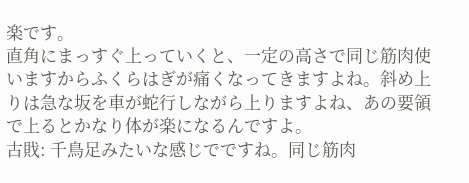楽です。
直角にまっすぐ上っていくと、一定の高さで同じ筋肉使いますからふくらはぎが痛くなってきますよね。斜め上りは急な坂を車が蛇行しながら上りますよね、あの要領で上るとかなり体が楽になるんですよ。
古戝: 千鳥足みたいな感じでですね。同じ筋肉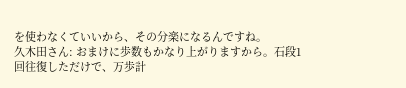を使わなくていいから、その分楽になるんですね。
久木田さん: おまけに歩数もかなり上がりますから。石段1回往復しただけで、万歩計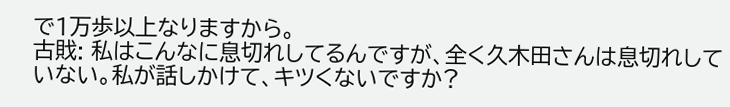で1万歩以上なりますから。
古戝: 私はこんなに息切れしてるんですが、全く久木田さんは息切れしていない。私が話しかけて、キツくないですか?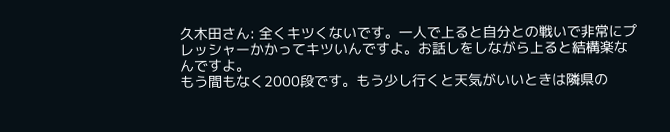久木田さん: 全くキツくないです。一人で上ると自分との戦いで非常にプレッシャーかかってキツいんですよ。お話しをしながら上ると結構楽なんですよ。
もう間もなく2000段です。もう少し行くと天気がいいときは隣県の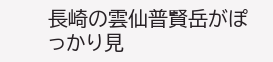長崎の雲仙普賢岳がぽっかり見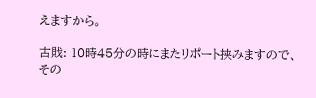えますから。

古戝: 10時45分の時にまたリポート挟みますので、その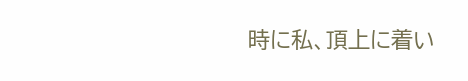時に私、頂上に着い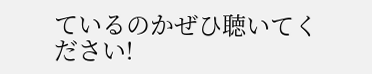ているのかぜひ聴いてください!